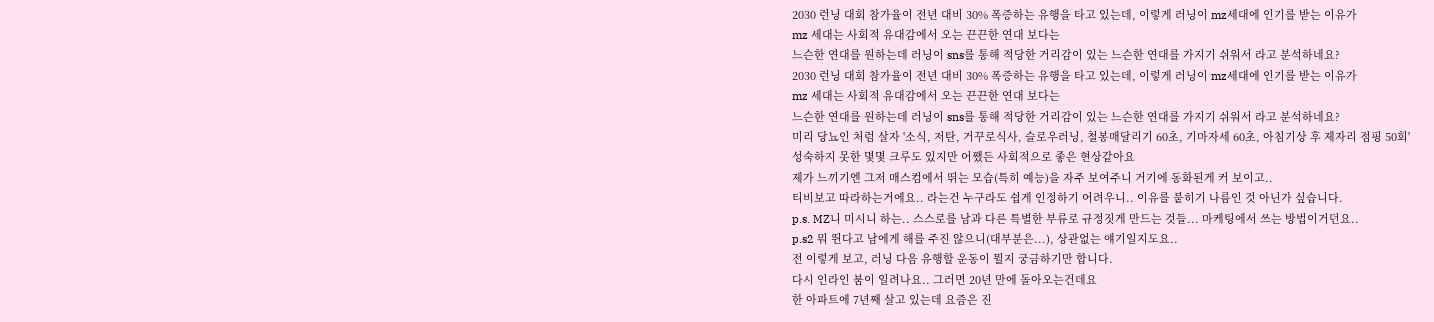2030 런닝 대회 참가율이 전년 대비 30% 폭증하는 유행을 타고 있는데, 이렇게 러닝이 mz세대에 인기를 받는 이유가
mz 세대는 사회적 유대감에서 오는 끈끈한 연대 보다는
느슨한 연대를 원하는데 러닝이 sns를 통해 적당한 거리감이 있는 느슨한 연대를 가지기 쉬워서 라고 분석하네요?
2030 런닝 대회 참가율이 전년 대비 30% 폭증하는 유행을 타고 있는데, 이렇게 러닝이 mz세대에 인기를 받는 이유가
mz 세대는 사회적 유대감에서 오는 끈끈한 연대 보다는
느슨한 연대를 원하는데 러닝이 sns를 통해 적당한 거리감이 있는 느슨한 연대를 가지기 쉬워서 라고 분석하네요?
미리 당뇨인 처럼 살자 '소식, 저탄, 거꾸로식사, 슬로우러닝, 철봉매달리기 60초, 기마자세 60초, 아침기상 후 제자리 점핑 50회'
성숙하지 못한 몇몇 크루도 있지만 어쨌든 사회적으로 좋은 현상같아요
제가 느끼기엔 그저 매스컴에서 뛰는 모습(특히 예능)을 자주 보여주니 거기에 동화된게 커 보이고..
티비보고 따라하는거에요.. 라는건 누구라도 쉽게 인정하기 어려우니.. 이유를 붙히기 나름인 것 아닌가 싶습니다.
p.s. MZ니 미시니 하는.. 스스로를 남과 다른 특별한 부류로 규정짓게 만드는 것들... 마케팅에서 쓰는 방법이거던요..
p.s2 뭐 뛴다고 남에게 해를 주진 않으니(대부분은...), 상관없는 얘기일지도요..
전 이렇게 보고, 러닝 다음 유행할 운동이 뭘지 궁금하기만 합니다.
다시 인라인 붐이 일려나요.. 그러면 20년 만에 돌아오는건데요
한 아파트에 7년째 살고 있는데 요즘은 진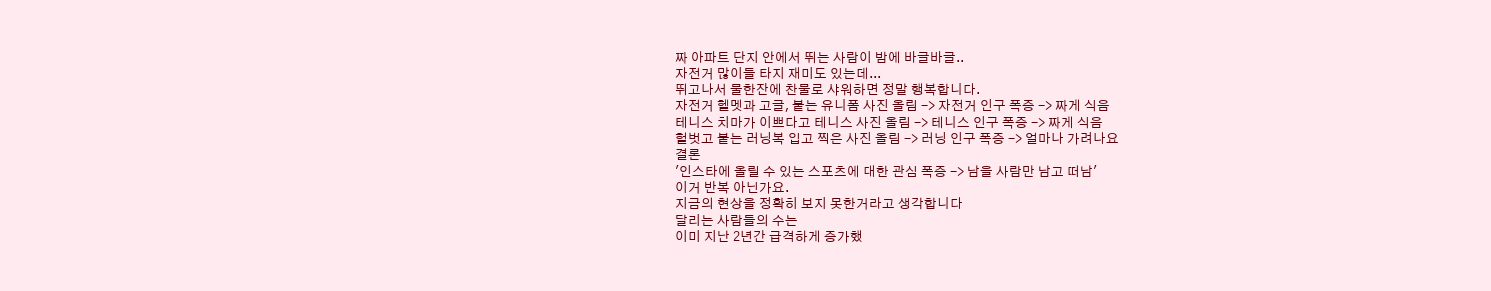짜 아파트 단지 안에서 뛰는 사람이 밤에 바글바글..
자전거 많이들 타지 재미도 있는데...
뛰고나서 물한잔에 찬물로 샤워하면 정말 행복합니다.
자전거 헬멧과 고글, 붙는 유니폼 사진 올림 -> 자전거 인구 폭증 -> 짜게 식음
테니스 치마가 이쁘다고 테니스 사진 올림 -> 테니스 인구 폭증 -> 짜게 식음
헐벗고 붙는 러닝복 입고 찍은 사진 올림 -> 러닝 인구 폭증 -> 얼마나 가려나요
결론
'인스타에 올릴 수 있는 스포츠에 대한 관심 폭증 -> 남을 사람만 남고 떠남'
이거 반복 아닌가요.
지금의 현상을 정확히 보지 못한거라고 생각합니다
달리는 사람들의 수는
이미 지난 2년간 급격하게 증가했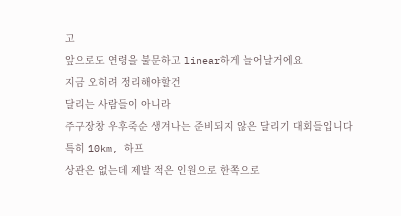고
앞으로도 연령을 불문하고 linear하게 늘어날거에요
지금 오히려 정리해야할건
달리는 사람들이 아니라
주구장창 우후죽순 생겨나는 준비되지 않은 달리기 대회들입니다
특히 10km, 하프
상관은 없는데 제발 적은 인원으로 한쪽으로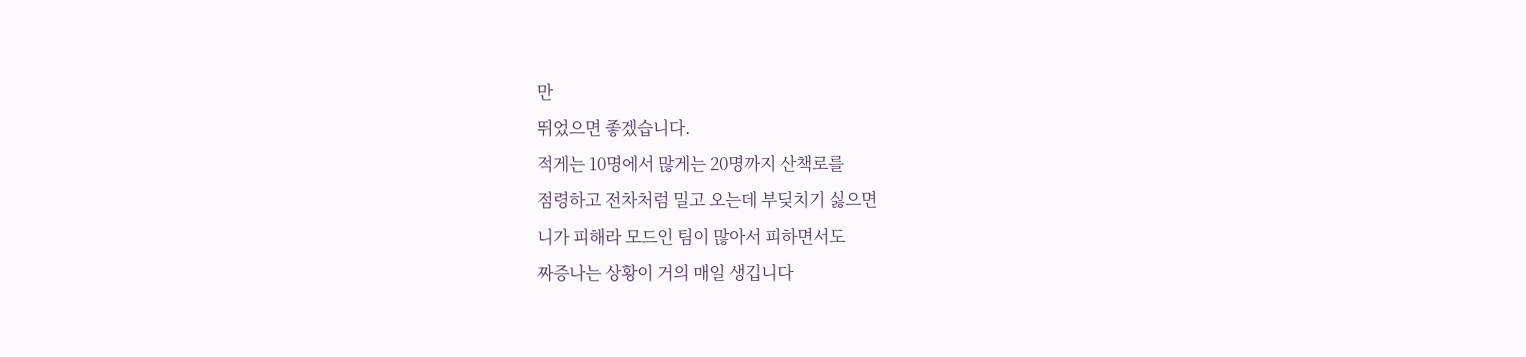만
뛰었으면 좋겠습니다.
적게는 10명에서 많게는 20명까지 산책로를
점령하고 전차처럼 밀고 오는데 부딪치기 싫으면
니가 피해라 모드인 팀이 많아서 피하면서도
짜증나는 상황이 거의 매일 생깁니다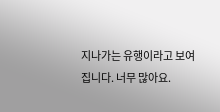지나가는 유행이라고 보여집니다. 너무 많아요.